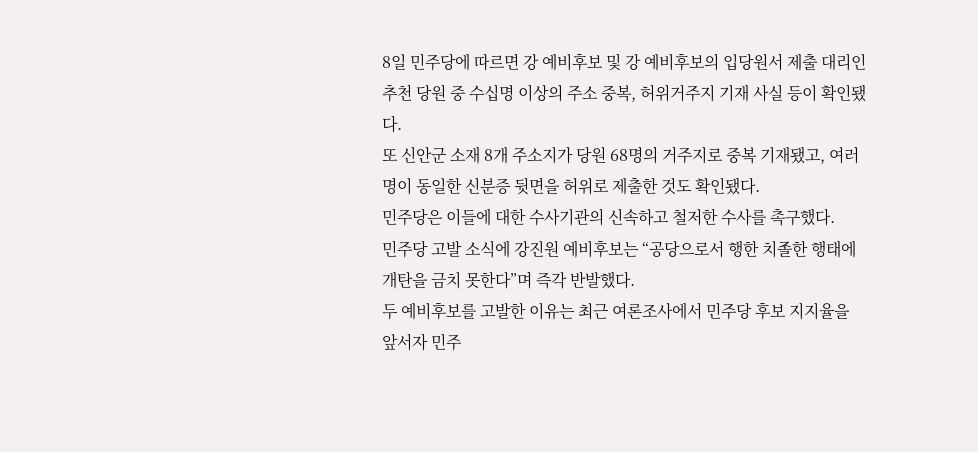8일 민주당에 따르면 강 예비후보 및 강 예비후보의 입당원서 제출 대리인 추천 당원 중 수십명 이상의 주소 중복, 허위거주지 기재 사실 등이 확인됐다.
또 신안군 소재 8개 주소지가 당원 68명의 거주지로 중복 기재됐고, 여러명이 동일한 신분증 뒷면을 허위로 제출한 것도 확인됐다.
민주당은 이들에 대한 수사기관의 신속하고 철저한 수사를 촉구했다.
민주당 고발 소식에 강진원 예비후보는 “공당으로서 행한 치졸한 행태에 개탄을 금치 못한다”며 즉각 반발했다.
두 예비후보를 고발한 이유는 최근 여론조사에서 민주당 후보 지지율을 앞서자 민주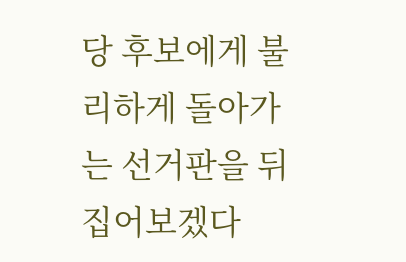당 후보에게 불리하게 돌아가는 선거판을 뒤집어보겠다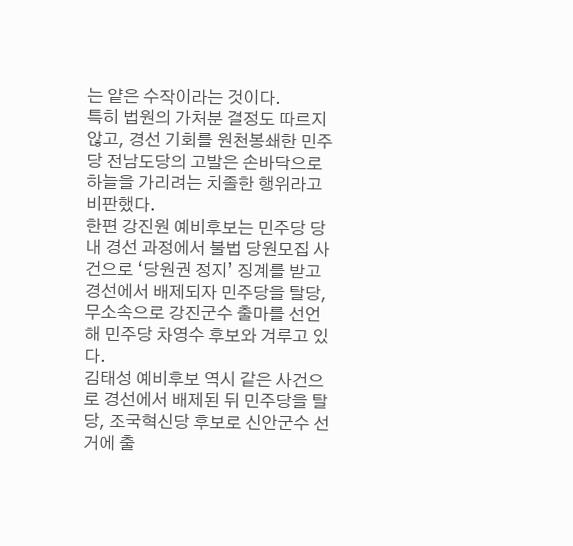는 얕은 수작이라는 것이다.
특히 법원의 가처분 결정도 따르지 않고, 경선 기회를 원천봉쇄한 민주당 전남도당의 고발은 손바닥으로 하늘을 가리려는 치졸한 행위라고 비판했다.
한편 강진원 예비후보는 민주당 당내 경선 과정에서 불법 당원모집 사건으로 ‘당원권 정지’ 징계를 받고 경선에서 배제되자 민주당을 탈당, 무소속으로 강진군수 출마를 선언해 민주당 차영수 후보와 겨루고 있다.
김태성 예비후보 역시 같은 사건으로 경선에서 배제된 뒤 민주당을 탈당, 조국혁신당 후보로 신안군수 선거에 출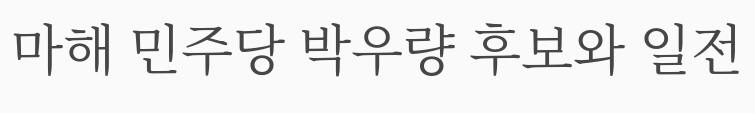마해 민주당 박우량 후보와 일전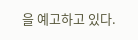을 예고하고 있다.